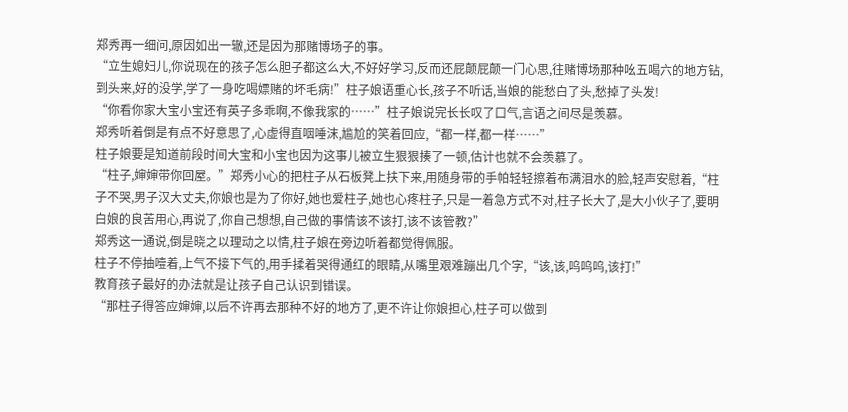郑秀再一细问,原因如出一辙,还是因为那赌博场子的事。
“立生媳妇儿,你说现在的孩子怎么胆子都这么大,不好好学习,反而还屁颠屁颠一门心思,往赌博场那种吆五喝六的地方钻,到头来,好的没学,学了一身吃喝嫖赌的坏毛病!”柱子娘语重心长,孩子不听话,当娘的能愁白了头,愁掉了头发!
“你看你家大宝小宝还有英子多乖啊,不像我家的……”柱子娘说完长长叹了口气,言语之间尽是羡慕。
郑秀听着倒是有点不好意思了,心虚得直咽唾沫,尴尬的笑着回应,“都一样,都一样……”
柱子娘要是知道前段时间大宝和小宝也因为这事儿被立生狠狠揍了一顿,估计也就不会羡慕了。
“柱子,婶婶带你回屋。”郑秀小心的把柱子从石板凳上扶下来,用随身带的手帕轻轻擦着布满泪水的脸,轻声安慰着,“柱子不哭,男子汉大丈夫,你娘也是为了你好,她也爱柱子,她也心疼柱子,只是一着急方式不对,柱子长大了,是大小伙子了,要明白娘的良苦用心,再说了,你自己想想,自己做的事情该不该打,该不该管教?”
郑秀这一通说,倒是晓之以理动之以情,柱子娘在旁边听着都觉得佩服。
柱子不停抽噎着,上气不接下气的,用手揉着哭得通红的眼睛,从嘴里艰难蹦出几个字,“该,该,呜呜呜,该打!”
教育孩子最好的办法就是让孩子自己认识到错误。
“那柱子得答应婶婶,以后不许再去那种不好的地方了,更不许让你娘担心,柱子可以做到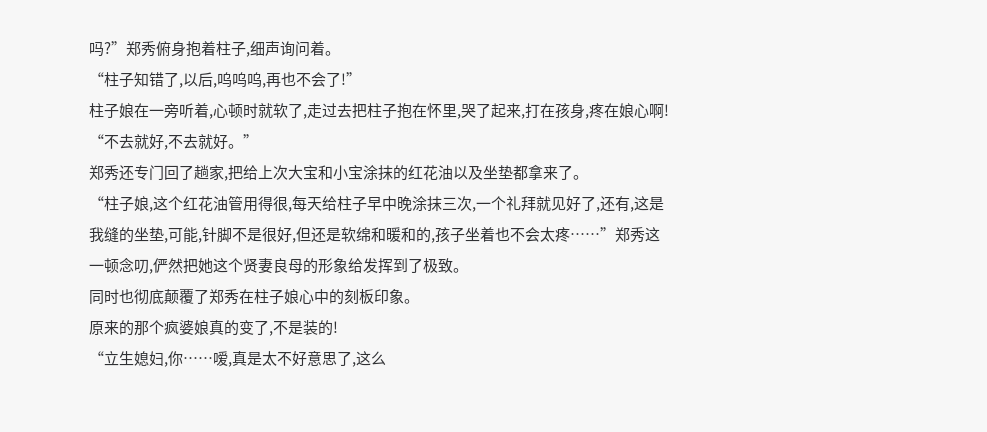吗?”郑秀俯身抱着柱子,细声询问着。
“柱子知错了,以后,呜呜呜,再也不会了!”
柱子娘在一旁听着,心顿时就软了,走过去把柱子抱在怀里,哭了起来,打在孩身,疼在娘心啊!
“不去就好,不去就好。”
郑秀还专门回了趟家,把给上次大宝和小宝涂抹的红花油以及坐垫都拿来了。
“柱子娘,这个红花油管用得很,每天给柱子早中晚涂抹三次,一个礼拜就见好了,还有,这是我缝的坐垫,可能,针脚不是很好,但还是软绵和暖和的,孩子坐着也不会太疼……”郑秀这一顿念叨,俨然把她这个贤妻良母的形象给发挥到了极致。
同时也彻底颠覆了郑秀在柱子娘心中的刻板印象。
原来的那个疯婆娘真的变了,不是装的!
“立生媳妇,你……嗳,真是太不好意思了,这么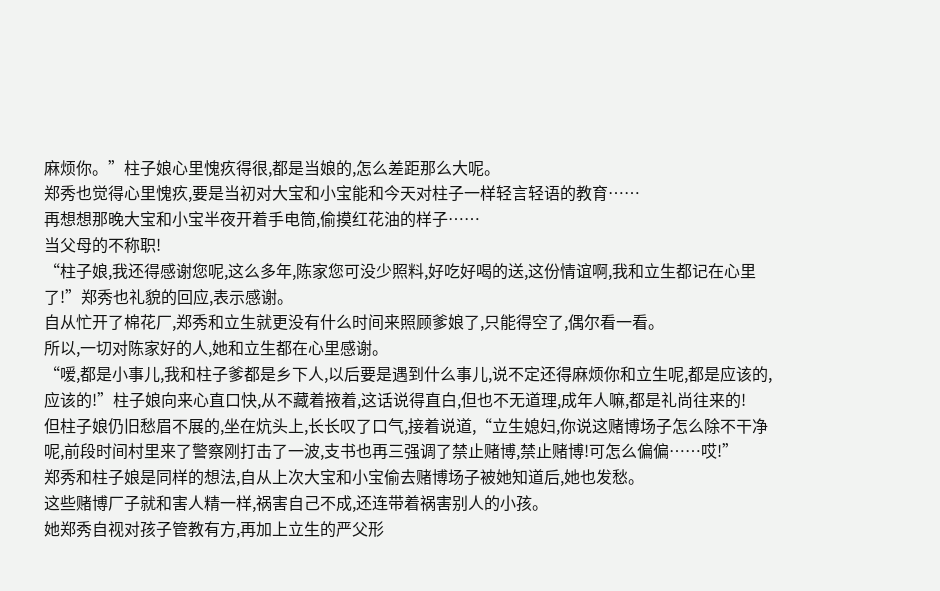麻烦你。”柱子娘心里愧疚得很,都是当娘的,怎么差距那么大呢。
郑秀也觉得心里愧疚,要是当初对大宝和小宝能和今天对柱子一样轻言轻语的教育……
再想想那晚大宝和小宝半夜开着手电筒,偷摸红花油的样子……
当父母的不称职!
“柱子娘,我还得感谢您呢,这么多年,陈家您可没少照料,好吃好喝的送,这份情谊啊,我和立生都记在心里了!”郑秀也礼貌的回应,表示感谢。
自从忙开了棉花厂,郑秀和立生就更没有什么时间来照顾爹娘了,只能得空了,偶尔看一看。
所以,一切对陈家好的人,她和立生都在心里感谢。
“嗳,都是小事儿,我和柱子爹都是乡下人,以后要是遇到什么事儿,说不定还得麻烦你和立生呢,都是应该的,应该的!”柱子娘向来心直口快,从不藏着掖着,这话说得直白,但也不无道理,成年人嘛,都是礼尚往来的!
但柱子娘仍旧愁眉不展的,坐在炕头上,长长叹了口气,接着说道,“立生媳妇,你说这赌博场子怎么除不干净呢,前段时间村里来了警察刚打击了一波,支书也再三强调了禁止赌博,禁止赌博!可怎么偏偏……哎!”
郑秀和柱子娘是同样的想法,自从上次大宝和小宝偷去赌博场子被她知道后,她也发愁。
这些赌博厂子就和害人精一样,祸害自己不成,还连带着祸害别人的小孩。
她郑秀自视对孩子管教有方,再加上立生的严父形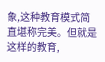象,这种教育模式简直堪称完美。但就是这样的教育,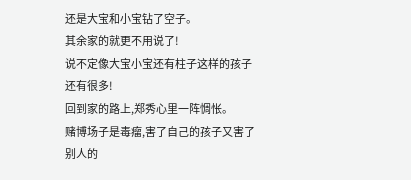还是大宝和小宝钻了空子。
其余家的就更不用说了!
说不定像大宝小宝还有柱子这样的孩子还有很多!
回到家的路上,郑秀心里一阵惆怅。
赌博场子是毒瘤,害了自己的孩子又害了别人的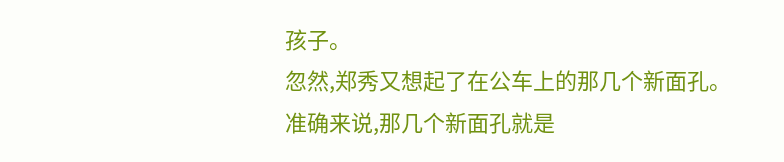孩子。
忽然,郑秀又想起了在公车上的那几个新面孔。
准确来说,那几个新面孔就是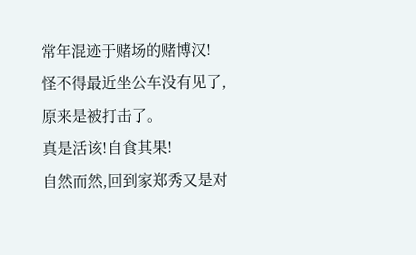常年混迹于赌场的赌博汉!
怪不得最近坐公车没有见了,原来是被打击了。
真是活该!自食其果!
自然而然,回到家郑秀又是对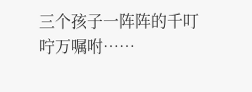三个孩子一阵阵的千叮咛万嘱咐……